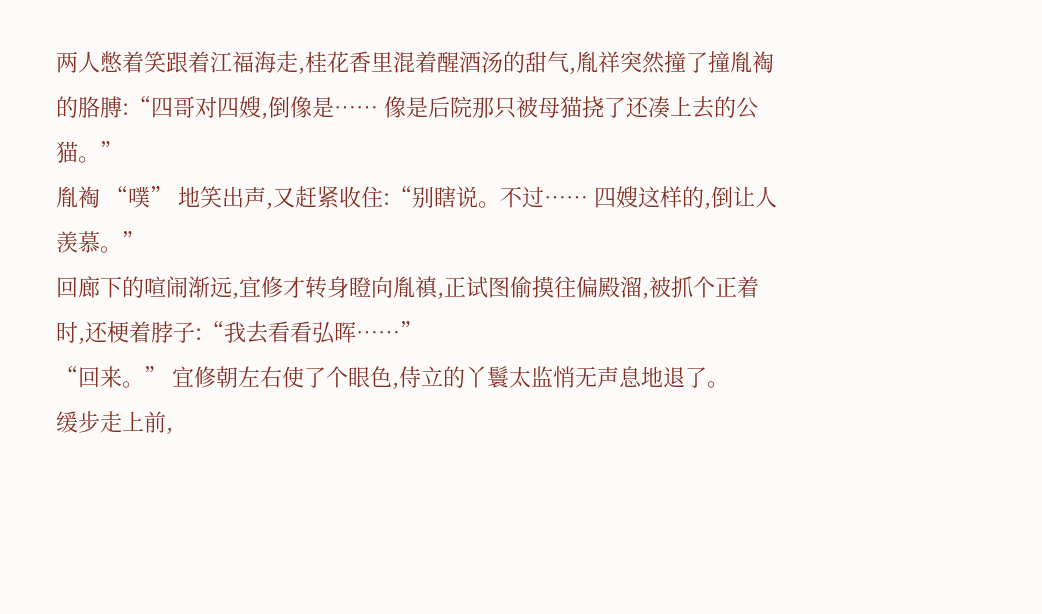两人憋着笑跟着江福海走,桂花香里混着醒酒汤的甜气,胤祥突然撞了撞胤裪的胳膊:“四哥对四嫂,倒像是…… 像是后院那只被母猫挠了还凑上去的公猫。”
胤裪 “噗” 地笑出声,又赶紧收住:“别瞎说。不过…… 四嫂这样的,倒让人羡慕。”
回廊下的喧闹渐远,宜修才转身瞪向胤禛,正试图偷摸往偏殿溜,被抓个正着时,还梗着脖子:“我去看看弘晖……”
“回来。” 宜修朝左右使了个眼色,侍立的丫鬟太监悄无声息地退了。
缓步走上前,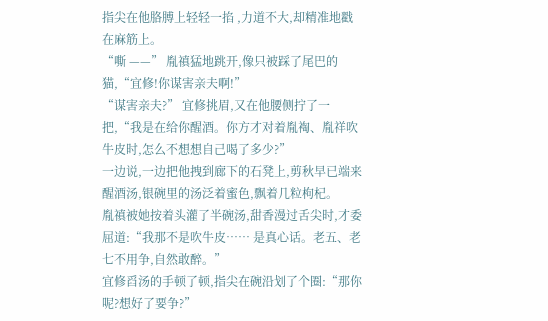指尖在他胳膊上轻轻一掐 ,力道不大,却精准地戳在麻筋上。
“嘶 ——” 胤禛猛地跳开,像只被踩了尾巴的猫,“宜修!你谋害亲夫啊!”
“谋害亲夫?” 宜修挑眉,又在他腰侧拧了一把,“我是在给你醒酒。你方才对着胤裪、胤祥吹牛皮时,怎么不想想自己喝了多少?”
一边说,一边把他拽到廊下的石凳上,剪秋早已端来醒酒汤,银碗里的汤泛着蜜色,飘着几粒枸杞。
胤禛被她按着头灌了半碗汤,甜香漫过舌尖时,才委屈道:“我那不是吹牛皮…… 是真心话。老五、老七不用争,自然敢醉。”
宜修舀汤的手顿了顿,指尖在碗沿划了个圈:“那你呢?想好了要争?”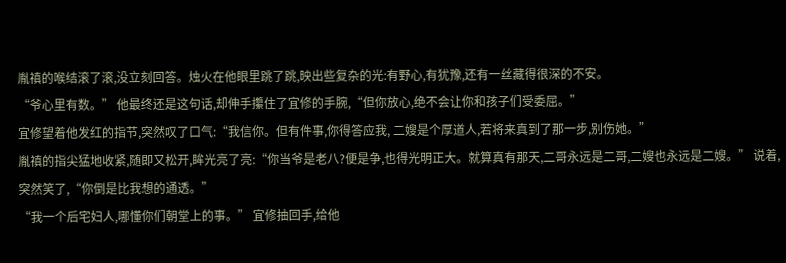胤禛的喉结滚了滚,没立刻回答。烛火在他眼里跳了跳,映出些复杂的光:有野心,有犹豫,还有一丝藏得很深的不安。
“爷心里有数。” 他最终还是这句话,却伸手攥住了宜修的手腕,“但你放心,绝不会让你和孩子们受委屈。”
宜修望着他发红的指节,突然叹了口气:“我信你。但有件事,你得答应我, 二嫂是个厚道人,若将来真到了那一步,别伤她。”
胤禛的指尖猛地收紧,随即又松开,眸光亮了亮:“你当爷是老八?便是争,也得光明正大。就算真有那天,二哥永远是二哥,二嫂也永远是二嫂。” 说着,突然笑了,“你倒是比我想的通透。”
“我一个后宅妇人,哪懂你们朝堂上的事。” 宜修抽回手,给他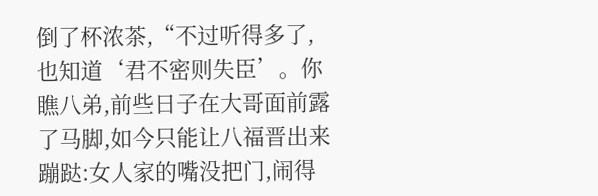倒了杯浓茶,“不过听得多了,也知道‘君不密则失臣’。你瞧八弟,前些日子在大哥面前露了马脚,如今只能让八福晋出来蹦跶:女人家的嘴没把门,闹得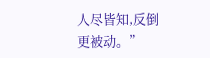人尽皆知,反倒更被动。”